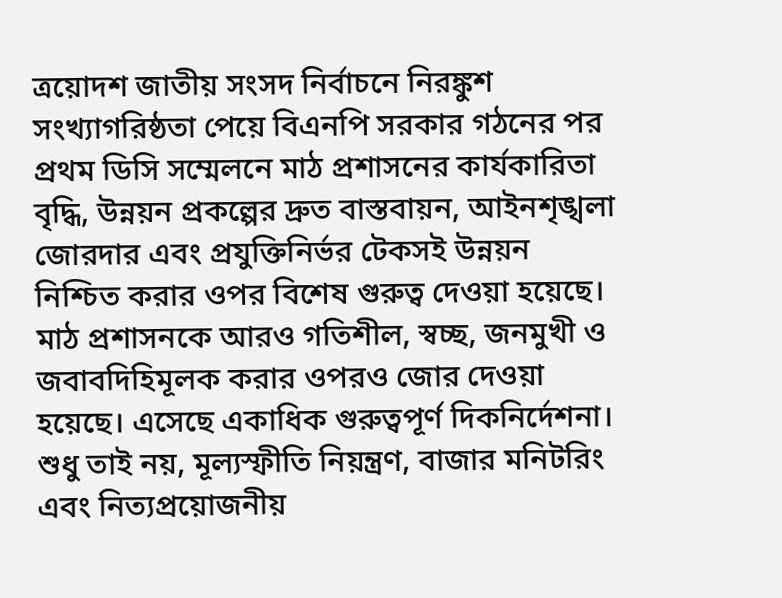ত্রয়োদশ জাতীয় সংসদ নির্বাচনে নিরঙ্কুশ সংখ্যাগরিষ্ঠতা পেয়ে বিএনপি সরকার গঠনের পর প্রথম ডিসি সম্মেলনে মাঠ প্রশাসনের কার্যকারিতা বৃদ্ধি, উন্নয়ন প্রকল্পের দ্রুত বাস্তবায়ন, আইনশৃঙ্খলা জোরদার এবং প্রযুক্তিনির্ভর টেকসই উন্নয়ন নিশ্চিত করার ওপর বিশেষ গুরুত্ব দেওয়া হয়েছে। মাঠ প্রশাসনকে আরও গতিশীল, স্বচ্ছ, জনমুখী ও জবাবদিহিমূলক করার ওপরও জোর দেওয়া হয়েছে। এসেছে একাধিক গুরুত্বপূর্ণ দিকনির্দেশনা। শুধু তাই নয়, মূল্যস্ফীতি নিয়ন্ত্রণ, বাজার মনিটরিং এবং নিত্যপ্রয়োজনীয়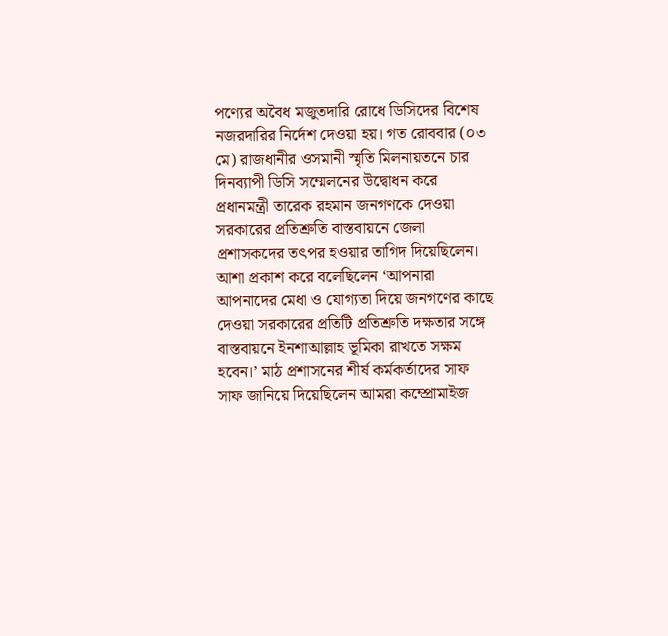পণ্যের অবৈধ মজুতদারি রোধে ডিসিদের বিশেষ নজরদারির নির্দেশ দেওয়া হয়। গত রোববার (০৩ মে) রাজধানীর ওসমানী স্মৃতি মিলনায়তনে চার দিনব্যাপী ডিসি সম্মেলনের উদ্বোধন করে প্রধানমন্ত্রী তারেক রহমান জনগণকে দেওয়া সরকারের প্রতিশ্রুতি বাস্তবায়নে জেলা প্রশাসকদের তৎপর হওয়ার তাগিদ দিয়েছিলেন।
আশা প্রকাশ করে বলেছিলেন ‘আপনারা আপনাদের মেধা ও যোগ্যতা দিয়ে জনগণের কাছে দেওয়া সরকারের প্রতিটি প্রতিশ্রুতি দক্ষতার সঙ্গে বাস্তবায়নে ইনশাআল্লাহ ভূমিকা রাখতে সক্ষম হবেন।’ মাঠ প্রশাসনের শীর্ষ কর্মকর্তাদের সাফ সাফ জানিয়ে দিয়েছিলেন আমরা কম্প্রোমাইজ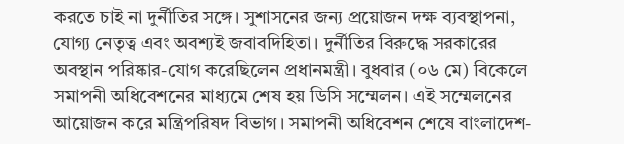করতে চাই না দুর্নীতির সঙ্গে। সুশাসনের জন্য প্রয়োজন দক্ষ ব্যবস্থাপনা, যোগ্য নেতৃত্ব এবং অবশ্যই জবাবদিহিতা। দুর্নীতির বিরুদ্ধে সরকারের অবস্থান পরিষ্কার-যোগ করেছিলেন প্রধানমন্ত্রী। বুধবার (০৬ মে) বিকেলে সমাপনী অধিবেশনের মাধ্যমে শেষ হয় ডিসি সম্মেলন। এই সম্মেলনের আয়োজন করে মন্ত্রিপরিষদ বিভাগ। সমাপনী অধিবেশন শেষে বাংলাদেশ-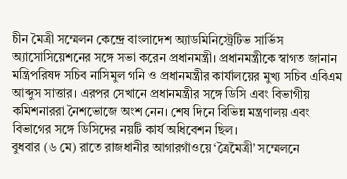চীন মৈত্রী সম্মেলন কেন্দ্রে বাংলাদেশ অ্যাডমিনিস্ট্রেটিভ সার্ভিস অ্যাসোসিয়েশনের সঙ্গে সভা করেন প্রধানমন্ত্রী। প্রধানমন্ত্রীকে স্বাগত জানান মন্ত্রিপরিষদ সচিব নাসিমুল গনি ও প্রধানমন্ত্রীর কার্যালয়ের মুখ্য সচিব এবিএম আব্দুস সাত্তার। এরপর সেখানে প্রধানমন্ত্রীর সঙ্গে ডিসি এবং বিভাগীয় কমিশনাররা নৈশভোজে অংশ নেন। শেষ দিনে বিভিন্ন মন্ত্রণালয় এবং বিভাগের সঙ্গে ডিসিদের নয়টি কার্য অধিবেশন ছিল।
বুধবার (৬ মে) রাতে রাজধানীর আগারগাঁওয়ে ‘ত্রৈমৈত্রী’ সম্মেলনে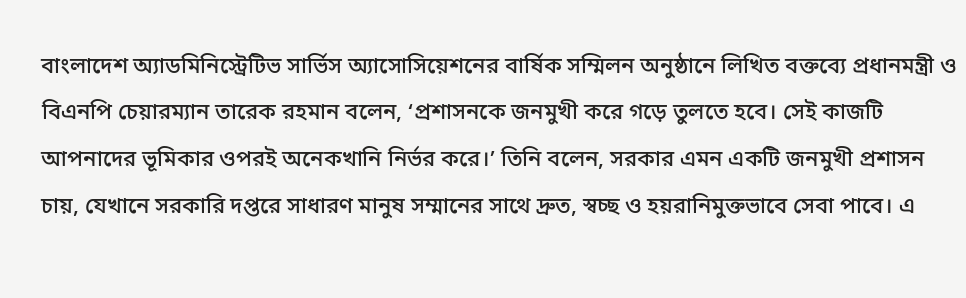বাংলাদেশ অ্যাডমিনিস্ট্রেটিভ সার্ভিস অ্যাসোসিয়েশনের বার্ষিক সম্মিলন অনুষ্ঠানে লিখিত বক্তব্যে প্রধানমন্ত্রী ও বিএনপি চেয়ারম্যান তারেক রহমান বলেন, ‘প্রশাসনকে জনমুখী করে গড়ে তুলতে হবে। সেই কাজটি আপনাদের ভূমিকার ওপরই অনেকখানি নির্ভর করে।’ তিনি বলেন, সরকার এমন একটি জনমুখী প্রশাসন চায়, যেখানে সরকারি দপ্তরে সাধারণ মানুষ সম্মানের সাথে দ্রুত, স্বচ্ছ ও হয়রানিমুক্তভাবে সেবা পাবে। এ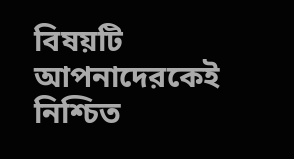বিষয়টি আপনাদেরকেই নিশ্চিত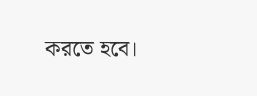করতে হবে।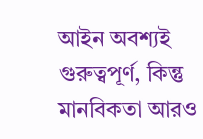আইন অবশ্যই গুরুত্বপূর্ণ, কিন্তু মানবিকতা আরও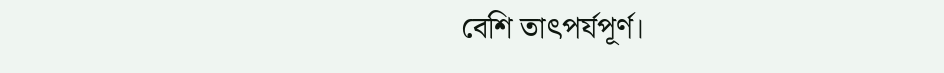বেশি তাৎপর্যপূর্ণ।